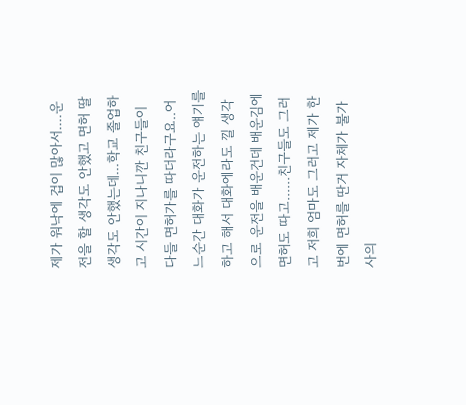제가 워낙에 겁이 많아서....운전을 할 생각도 안했고 면허 딸 생각도 안했는데...학교 졸업하고 시간이 지나니깐 친구들이 다들 면허가를 따더라구요..어느순간 대화가 운전하는 얘기를 하고 해서 대화에라도 낄 생각으로 운전을 배운건데 배운김에 면허도 따고......친구들도 그러고 저희 엄마도 그러고 제가 한번에 면허를 딴거 자체가 불가사의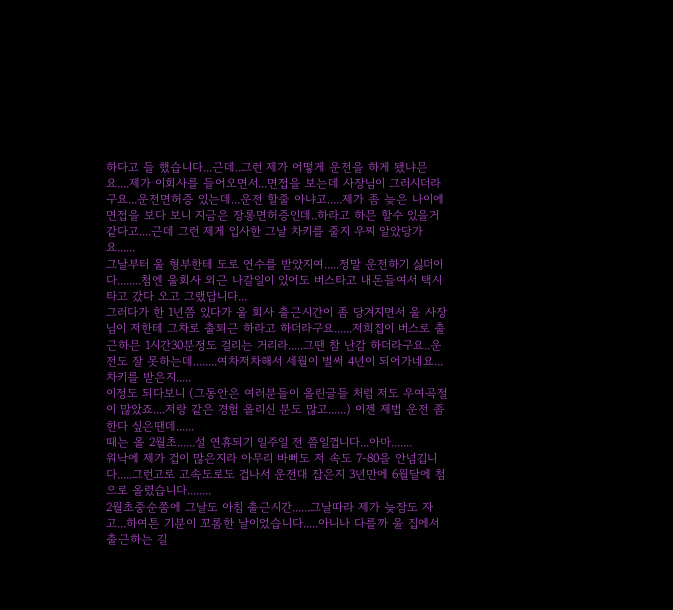하다고 들 했습니다...근데..그런 제가 어떻게 운전을 하게 됐냐믄요....제가 이회사를 들어오면서...면접을 보는데 사장님이 그러시더라구요...운전면허증 있는데...운전 할줄 아냐고.....제가 좀 늦은 나이에 면접을 보다 보니 지금은 장롱면허증인데..하라고 하믄 할수 있을거 같다고....근데 그런 제게 입사한 그날 차키를 줄지 우찌 알았당가요......
그날부터 울 형부한테 도로 연수를 받았지여.....정말 운전하기 싫더이다........첨엔 울회사 외근 나갈일이 있어도 버스타고 내돈들여서 택시타고 갔다 오고 그랬답니다...
그러다가 한 1년쯤 있다가 울 회사 출근시간이 좀 당겨지면서 울 사장님이 저한테 그차로 출퇴근 하라고 하더라구요......저희집이 버스로 출근하믄 1시간30분정도 걸리는 거리라.....그땐 참 난감 하더라구요..운전도 잘 못하는데........여차저차해서 세월이 벌써 4년이 되어가네요...차키를 받은지.....
이정도 되다보니 (그동안은 여러분들이 올린글들 처럼 저도 우여곡절이 많았죠....저랑 같은 경험 올리신 분도 많고......) 이젠 제법 운전 좀 한다 싶은땐데......
때는 올 2월초......설 연휴되기 일주일 전 쯤일껍니다...아마.......
워낙에 제가 겁이 많은지라 아무리 바뻐도 저 속도 7-80을 안넘깁니다.....그런고로 고속도로도 겁나서 운전대 잡은지 3년만에 6월달에 첨으로 올렸습니다........
2월초중순쭘에 그날도 아침 출근시간......그날따라 제가 늦잠도 자고...하여튼 기분이 꼬롬한 날이었습니다.....아니나 다를까 울 집에서 출근하는 길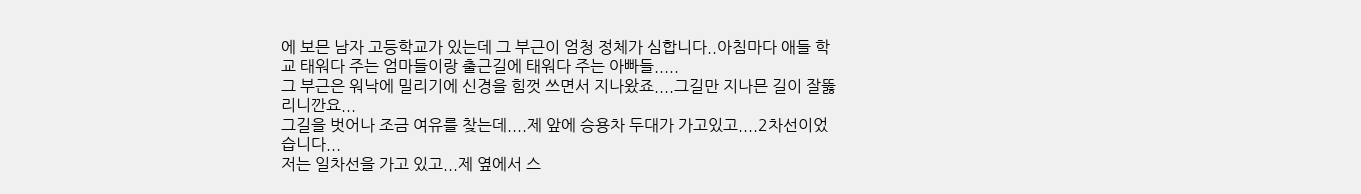에 보믄 남자 고등학교가 있는데 그 부근이 엄청 정체가 심합니다..아침마다 애들 학교 태워다 주는 엄마들이랑 출근길에 태워다 주는 아빠들.....
그 부근은 워낙에 밀리기에 신경을 힘껏 쓰면서 지나왔죠....그길만 지나믄 길이 잘뚫리니깐요...
그길을 벗어나 조금 여유를 찾는데....제 앞에 승용차 두대가 가고있고....2차선이었습니다...
저는 일차선을 가고 있고...제 옆에서 스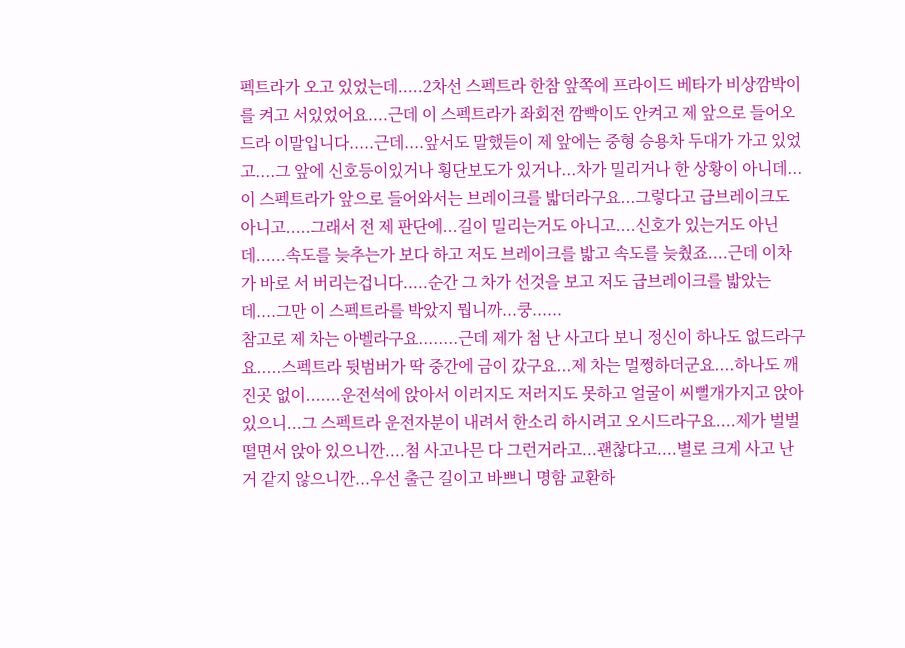펙트라가 오고 있었는데.....2차선 스펙트라 한참 앞쪽에 프라이드 베타가 비상깜박이를 켜고 서있었어요....근데 이 스펙트라가 좌회전 깜빡이도 안켜고 제 앞으로 들어오드라 이말입니다.....근데....앞서도 말했듣이 제 앞에는 중형 승용차 두대가 가고 있었고....그 앞에 신호등이있거나 횡단보도가 있거나...차가 밀리거나 한 상황이 아니데...이 스펙트라가 앞으로 들어와서는 브레이크를 밟더라구요...그렇다고 급브레이크도 아니고.....그래서 전 제 판단에...길이 밀리는거도 아니고....신호가 있는거도 아닌데......속도를 늦추는가 보다 하고 저도 브레이크를 밟고 속도를 늦췄죠....근데 이차가 바로 서 버리는겁니다.....순간 그 차가 선것을 보고 저도 급브레이크를 밟았는데....그만 이 스펙트라를 박았지 뭡니까...쿵......
참고로 제 차는 아벨라구요........근데 제가 첨 난 사고다 보니 정신이 하나도 없드라구요.....스펙트라 뒷범버가 딱 중간에 금이 갔구요...제 차는 멀쩡하더군요....하나도 깨진곳 없이.......운전석에 앉아서 이러지도 저러지도 못하고 얼굴이 씨뻘개가지고 앉아 있으니...그 스펙트라 운전자분이 내려서 한소리 하시려고 오시드라구요....제가 벌벌떨면서 앉아 있으니깐....첨 사고나믄 다 그런거라고...괜찮다고....별로 크게 사고 난거 같지 않으니깐...우선 출근 길이고 바쁘니 명함 교환하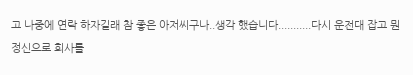고 나중에 연락 하자길래 참 좋은 아저씨구나..생각 했습니다...........다시 운전대 잡고 뭔 정신으로 회사를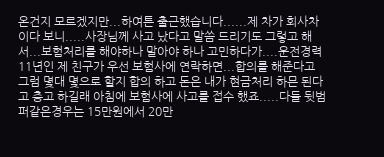온건지 모르겠지만...하여튼 출근했습니다......제 차가 회사차이다 보니.....사장님께 사고 났다고 말씀 드리기도 그렇고 해서...보험처리를 해야하나 말아야 하나 고민하다가....운전경력 11년인 제 친구가 우선 보험사에 연락하면...합의를 해준다고 그럼 몇대 몇으로 할지 합의 하고 돈은 내가 현금처리 하믄 된다고 충고 하길래 아침에 보험사에 사고를 접수 했죠.....다들 뒷범퍼같은경우는 15만원에서 20만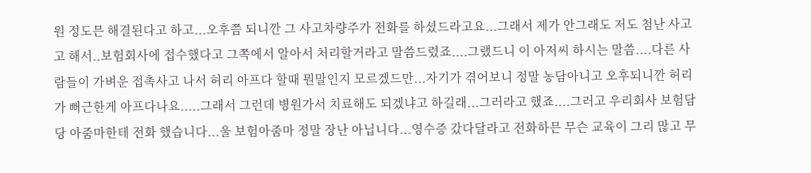원 정도믄 해결된다고 하고...오후쯤 되니깐 그 사고차량주가 전화를 하셨드라고요...그래서 제가 안그래도 저도 첨난 사고고 해서..보험회사에 접수했다고 그쪽에서 알아서 처리할거라고 말씀드렸죠....그랬드니 이 아저씨 하시는 말씀....다른 사람들이 가벼운 접촉사고 나서 허리 아프다 할때 뭔말인지 모르겠드만...자기가 겪어보니 정말 농담아니고 오후되니깐 허리가 뻐근한게 아프다나요.....그래서 그런데 병원가서 치료해도 되겠냐고 하길래...그러라고 했죠....그러고 우리회사 보험담당 아줌마한테 전화 했습니다...울 보험아줌마 정말 장난 아닙니다...영수증 갔다달라고 전화하믄 무슨 교육이 그리 많고 무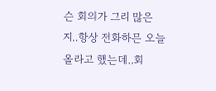슨 회의가 그리 많은지..항상 전화하믄 오늘 올라고 했는데..회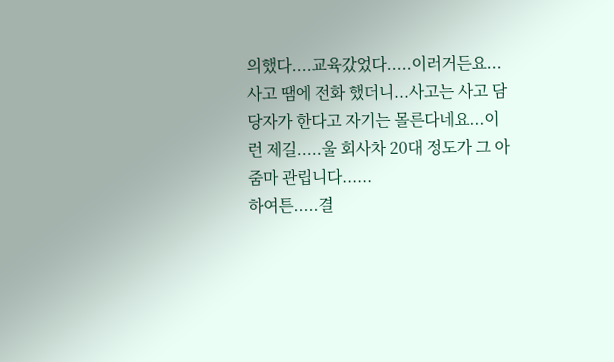의했다....교육갔었다.....이러거든요...사고 땜에 전화 했더니...사고는 사고 담당자가 한다고 자기는 몰른다네요...이런 제길.....울 회사차 20대 정도가 그 아줌마 관립니다......
하여튼.....결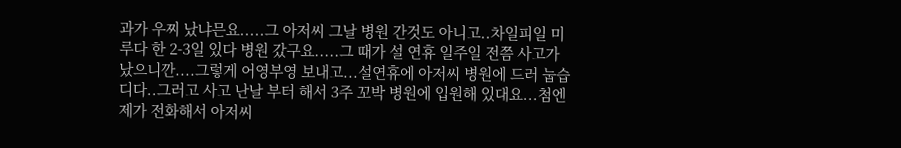과가 우찌 났냐믄요.....그 아저씨 그날 병원 간것도 아니고..차일피일 미루다 한 2-3일 있다 병원 갔구요.....그 때가 설 연휴 일주일 전쯤 사고가 났으니깐....그렇게 어영부영 보내고...설연휴에 아저씨 병원에 드러 눕습디다..그러고 사고 난날 부터 해서 3주 꼬박 병원에 입원해 있대요...첨엔 제가 전화해서 아저씨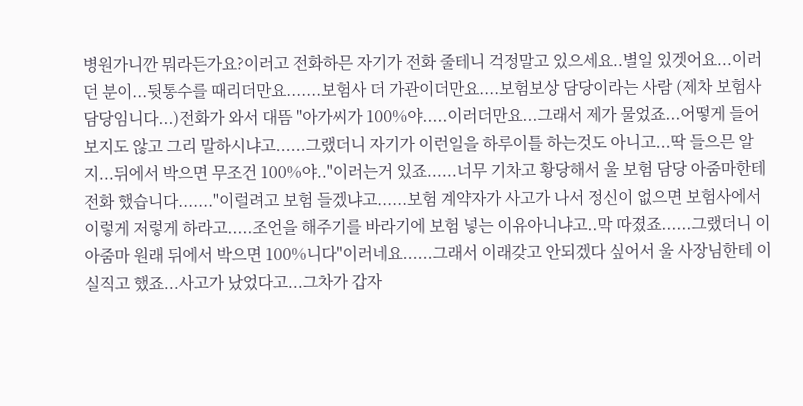병원가니깐 뭐라든가요?이러고 전화하믄 자기가 전화 줄테니 걱정말고 있으세요..별일 있겟어요...이러던 분이...뒷통수를 때리더만요.......보험사 더 가관이더만요....보험보상 담당이라는 사람 (제차 보험사 담당임니다...)전화가 와서 대뜸 "아가씨가 100%야.....이러더만요...그래서 제가 물었죠...어떻게 들어보지도 않고 그리 말하시냐고......그랬더니 자기가 이런일을 하루이틀 하는것도 아니고...딱 들으믄 알지...뒤에서 박으면 무조건 100%야.."이러는거 있죠......너무 기차고 황당해서 울 보험 담당 아줌마한테 전화 했습니다......."이럴려고 보험 들겠냐고......보험 계약자가 사고가 나서 정신이 없으면 보험사에서 이렇게 저렇게 하라고.....조언을 해주기를 바라기에 보험 넣는 이유아니냐고..막 따졌죠......그랬더니 이 아줌마 원래 뒤에서 박으면 100%니다"이러네요......그래서 이래갖고 안되겠다 싶어서 울 사장님한테 이실직고 했죠...사고가 났었다고...그차가 갑자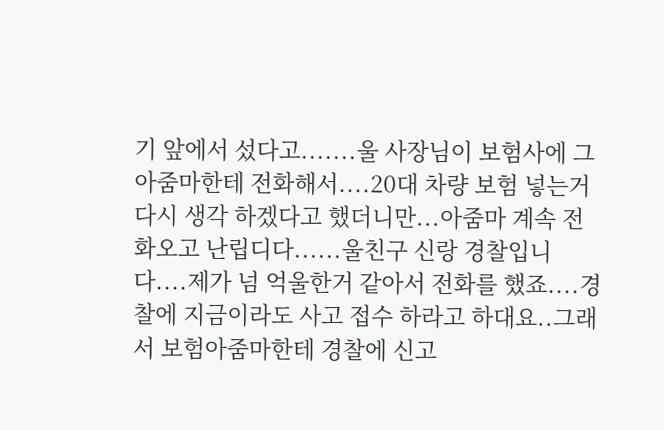기 앞에서 섰다고.......울 사장님이 보험사에 그 아줌마한테 전화해서....20대 차량 보험 넣는거 다시 생각 하겠다고 했더니만...아줌마 계속 전화오고 난립디다......울친구 신랑 경찰입니다....제가 넘 억울한거 같아서 전화를 했죠....경찰에 지금이라도 사고 접수 하라고 하대요..그래서 보험아줌마한테 경찰에 신고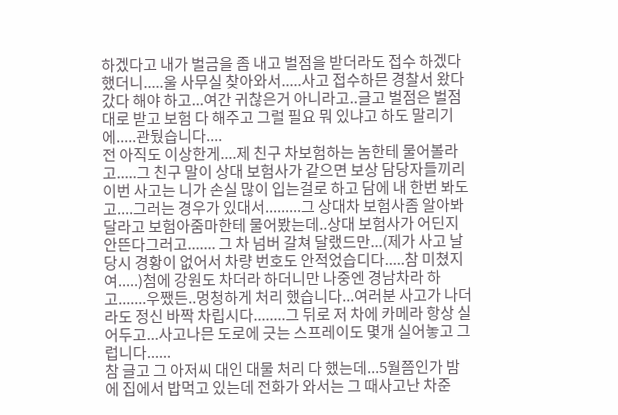하겠다고 내가 벌금을 좀 내고 벌점을 받더라도 접수 하겠다 했더니.....울 사무실 찾아와서.....사고 접수하믄 경찰서 왔다갔다 해야 하고...여간 귀찮은거 아니라고..글고 벌점은 벌점대로 받고 보험 다 해주고 그럴 필요 뭐 있냐고 하도 말리기에.....관뒀습니다....
전 아직도 이상한게....제 친구 차보험하는 놈한테 물어볼라고.....그 친구 말이 상대 보험사가 같으면 보상 담당자들끼리 이번 사고는 니가 손실 많이 입는걸로 하고 담에 내 한번 봐도고....그러는 경우가 있대서.........그 상대차 보험사좀 알아봐 달라고 보험아줌마한테 물어봤는데..상대 보험사가 어딘지 안뜬다그러고....... 그 차 넘버 갈쳐 달랬드만...(제가 사고 날 당시 경황이 없어서 차량 번호도 안적었습디다.....참 미쳤지여.....)첨에 강원도 차더라 하더니만 나중엔 경남차라 하고.......우쨌든..멍청하게 처리 했습니다...여러분 사고가 나더라도 정신 바짝 차립시다........그 뒤로 저 차에 카메라 항상 실어두고...사고나믄 도로에 긋는 스프레이도 몇개 실어놓고 그럽니다......
참 글고 그 아저씨 대인 대물 처리 다 했는데...5월쯤인가 밤에 집에서 밥먹고 있는데 전화가 와서는 그 때사고난 차준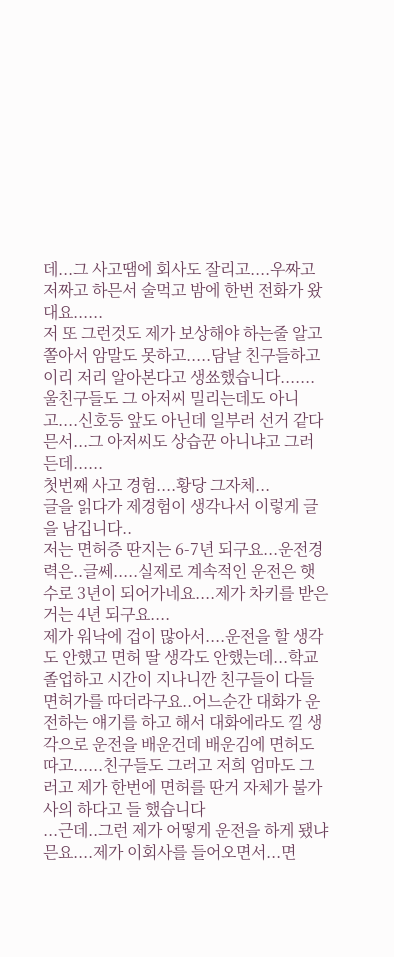데...그 사고땜에 회사도 잘리고....우짜고 저짜고 하믄서 술먹고 밤에 한번 전화가 왔대요......
저 또 그런것도 제가 보상해야 하는줄 알고 쫄아서 암말도 못하고.....담날 친구들하고 이리 저리 알아본다고 생쑈했습니다.......
울친구들도 그 아저씨 밀리는데도 아니고....신호등 앞도 아닌데 일부러 선거 같다믄서...그 아저씨도 상습꾼 아니냐고 그러든데......
첫번째 사고 경험....황당 그자체...
글을 읽다가 제경험이 생각나서 이렇게 글을 남깁니다..
저는 면허증 딴지는 6-7년 되구요...운전경력은..글쎄.....실제로 계속적인 운전은 햇수로 3년이 되어가네요....제가 차키를 받은거는 4년 되구요....
제가 워낙에 겁이 많아서....운전을 할 생각도 안했고 면허 딸 생각도 안했는데...학교 졸업하고 시간이 지나니깐 친구들이 다들 면허가를 따더라구요..어느순간 대화가 운전하는 얘기를 하고 해서 대화에라도 낄 생각으로 운전을 배운건데 배운김에 면허도 따고......친구들도 그러고 저희 엄마도 그러고 제가 한번에 면허를 딴거 자체가 불가사의 하다고 들 했습니다
...근데..그런 제가 어떻게 운전을 하게 됐냐믄요....제가 이회사를 들어오면서...면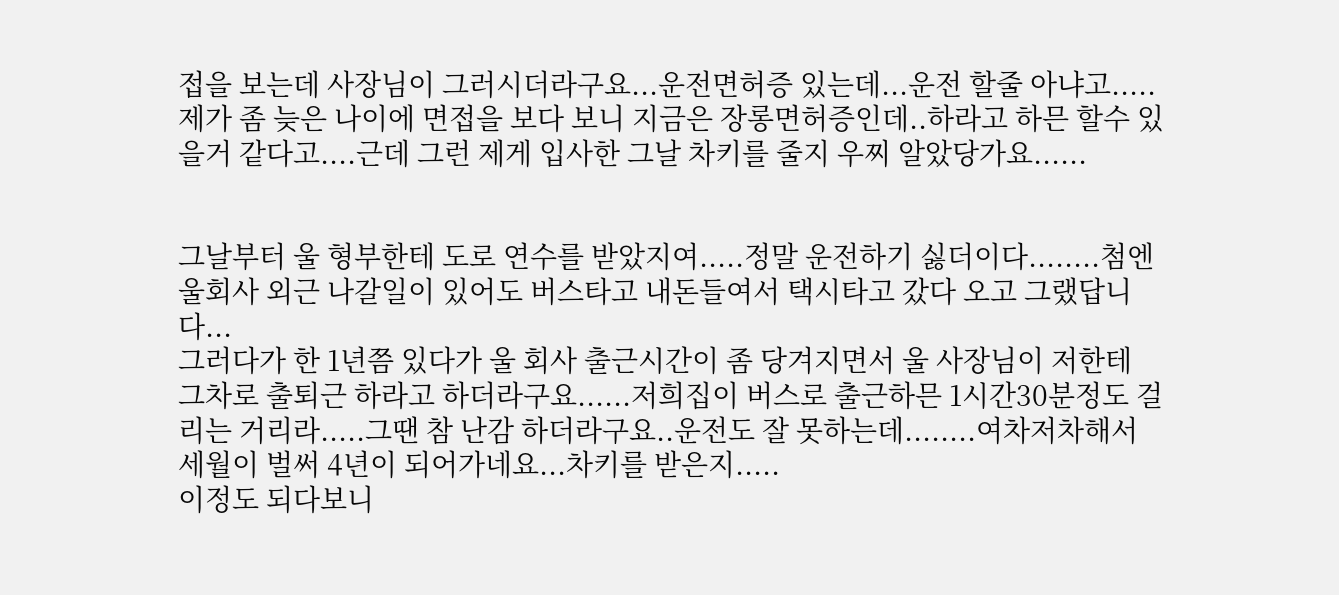접을 보는데 사장님이 그러시더라구요...운전면허증 있는데...운전 할줄 아냐고.....제가 좀 늦은 나이에 면접을 보다 보니 지금은 장롱면허증인데..하라고 하믄 할수 있을거 같다고....근데 그런 제게 입사한 그날 차키를 줄지 우찌 알았당가요......


그날부터 울 형부한테 도로 연수를 받았지여.....정말 운전하기 싫더이다........첨엔 울회사 외근 나갈일이 있어도 버스타고 내돈들여서 택시타고 갔다 오고 그랬답니다...
그러다가 한 1년쯤 있다가 울 회사 출근시간이 좀 당겨지면서 울 사장님이 저한테 그차로 출퇴근 하라고 하더라구요......저희집이 버스로 출근하믄 1시간30분정도 걸리는 거리라.....그땐 참 난감 하더라구요..운전도 잘 못하는데........여차저차해서 세월이 벌써 4년이 되어가네요...차키를 받은지.....
이정도 되다보니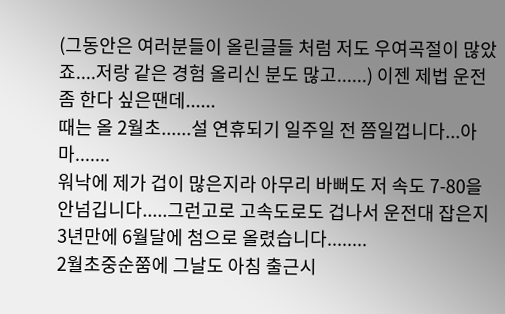(그동안은 여러분들이 올린글들 처럼 저도 우여곡절이 많았죠....저랑 같은 경험 올리신 분도 많고......) 이젠 제법 운전 좀 한다 싶은땐데......
때는 올 2월초......설 연휴되기 일주일 전 쯤일껍니다...아마.......
워낙에 제가 겁이 많은지라 아무리 바뻐도 저 속도 7-80을 안넘깁니다.....그런고로 고속도로도 겁나서 운전대 잡은지 3년만에 6월달에 첨으로 올렸습니다........
2월초중순쭘에 그날도 아침 출근시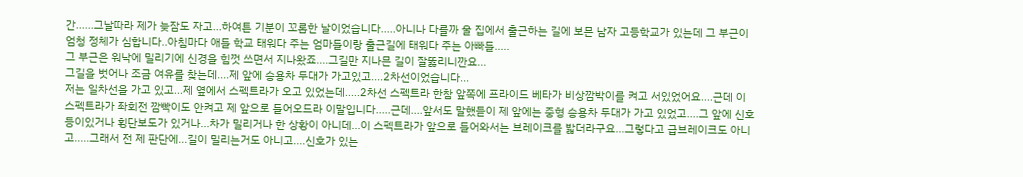간......그날따라 제가 늦잠도 자고...하여튼 기분이 꼬롬한 날이었습니다.....아니나 다를까 울 집에서 출근하는 길에 보믄 남자 고등학교가 있는데 그 부근이 엄청 정체가 심합니다..아침마다 애들 학교 태워다 주는 엄마들이랑 출근길에 태워다 주는 아빠들.....
그 부근은 워낙에 밀리기에 신경을 힘껏 쓰면서 지나왔죠....그길만 지나믄 길이 잘뚫리니깐요...
그길을 벗어나 조금 여유를 찾는데....제 앞에 승용차 두대가 가고있고....2차선이었습니다...
저는 일차선을 가고 있고...제 옆에서 스펙트라가 오고 있었는데.....2차선 스펙트라 한참 앞쪽에 프라이드 베타가 비상깜박이를 켜고 서있었어요....근데 이 스펙트라가 좌회전 깜빡이도 안켜고 제 앞으로 들어오드라 이말입니다.....근데....앞서도 말했듣이 제 앞에는 중형 승용차 두대가 가고 있었고....그 앞에 신호등이있거나 횡단보도가 있거나...차가 밀리거나 한 상황이 아니데...이 스펙트라가 앞으로 들어와서는 브레이크를 밟더라구요...그렇다고 급브레이크도 아니고.....그래서 전 제 판단에...길이 밀리는거도 아니고....신호가 있는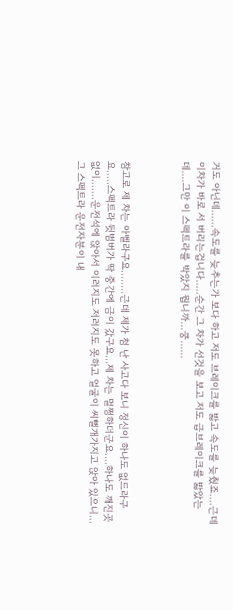거도 아닌데......속도를 늦추는가 보다 하고 저도 브레이크를 밟고 속도를 늦췄죠....근데 이차가 바로 서 버리는겁니다.....순간 그 차가 선것을 보고 저도 급브레이크를 밟았는데....그만 이 스펙트라를 박았지 뭡니까...쿵......



참고로 제 차는 아벨라구요........근데 제가 첨 난 사고다 보니 정신이 하나도 없드라구요.....스펙트라 뒷범버가 딱 중간에 금이 갔구요...제 차는 멀쩡하더군요....하나도 깨진곳 없이.......운전석에 앉아서 이러지도 저러지도 못하고 얼굴이 씨뻘개가지고 앉아 있으니...그 스펙트라 운전자분이 내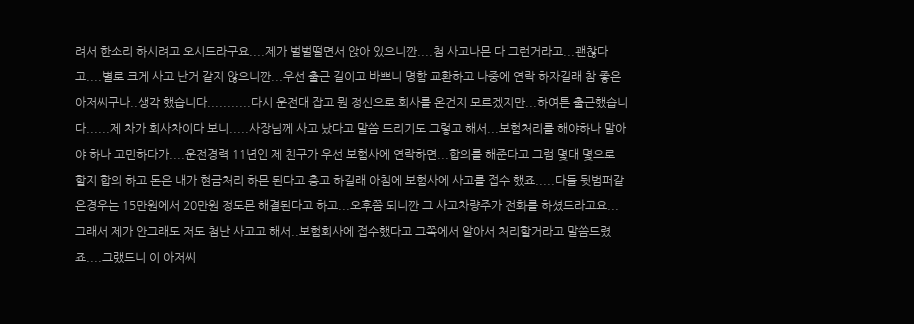려서 한소리 하시려고 오시드라구요....제가 벌벌떨면서 앉아 있으니깐....첨 사고나믄 다 그런거라고...괜찮다고....별로 크게 사고 난거 같지 않으니깐...우선 출근 길이고 바쁘니 명함 교환하고 나중에 연락 하자길래 참 좋은 아저씨구나..생각 했습니다...........다시 운전대 잡고 뭔 정신으로 회사를 온건지 모르겠지만...하여튼 출근했습니다......제 차가 회사차이다 보니.....사장님께 사고 났다고 말씀 드리기도 그렇고 해서...보험처리를 해야하나 말아야 하나 고민하다가....운전경력 11년인 제 친구가 우선 보험사에 연락하면...합의를 해준다고 그럼 몇대 몇으로 할지 합의 하고 돈은 내가 현금처리 하믄 된다고 충고 하길래 아침에 보험사에 사고를 접수 했죠.....다들 뒷범퍼같은경우는 15만원에서 20만원 정도믄 해결된다고 하고...오후쯤 되니깐 그 사고차량주가 전화를 하셨드라고요...그래서 제가 안그래도 저도 첨난 사고고 해서..보험회사에 접수했다고 그쪽에서 알아서 처리할거라고 말씀드렸죠....그랬드니 이 아저씨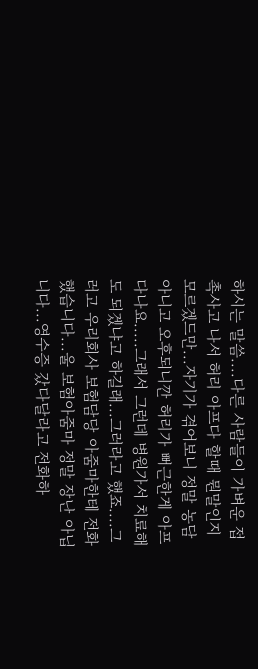하시는 말씀....다른 사람들이 가벼운 접촉사고 나서 허리 아프다 할때 뭔말인지 모르겠드만...자기가 겪어보니 정말 농담아니고 오후되니깐 허리가 뻐근한게 아프다나요.....그래서 그런데 병원가서 치료해도 되겠냐고 하길래...그러라고 했죠....그러고 우리회사 보험담당 아줌마한테 전화 했습니다...울 보험아줌마 정말 장난 아닙니다...영수증 갔다달라고 전화하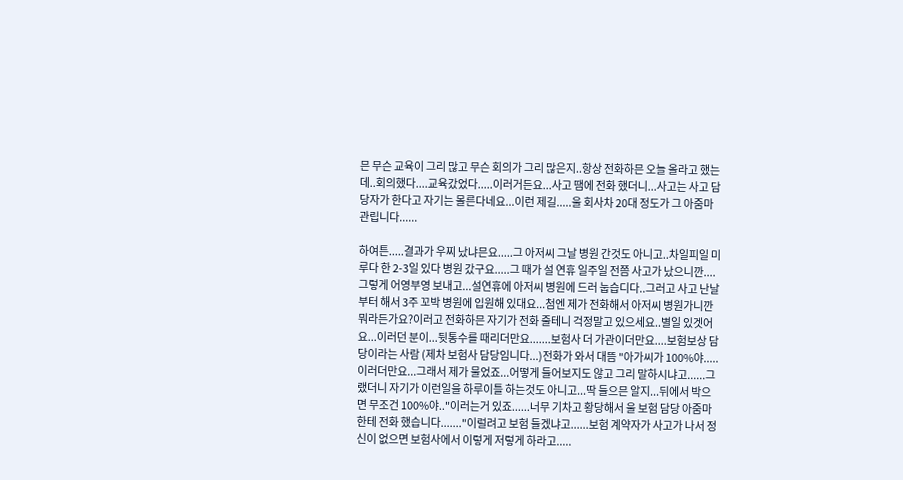믄 무슨 교육이 그리 많고 무슨 회의가 그리 많은지..항상 전화하믄 오늘 올라고 했는데..회의했다....교육갔었다.....이러거든요...사고 땜에 전화 했더니...사고는 사고 담당자가 한다고 자기는 몰른다네요...이런 제길.....울 회사차 20대 정도가 그 아줌마 관립니다......

하여튼.....결과가 우찌 났냐믄요.....그 아저씨 그날 병원 간것도 아니고..차일피일 미루다 한 2-3일 있다 병원 갔구요.....그 때가 설 연휴 일주일 전쯤 사고가 났으니깐....그렇게 어영부영 보내고...설연휴에 아저씨 병원에 드러 눕습디다..그러고 사고 난날 부터 해서 3주 꼬박 병원에 입원해 있대요...첨엔 제가 전화해서 아저씨 병원가니깐 뭐라든가요?이러고 전화하믄 자기가 전화 줄테니 걱정말고 있으세요..별일 있겟어요...이러던 분이...뒷통수를 때리더만요.......보험사 더 가관이더만요....보험보상 담당이라는 사람 (제차 보험사 담당임니다...)전화가 와서 대뜸 "아가씨가 100%야.....이러더만요...그래서 제가 물었죠...어떻게 들어보지도 않고 그리 말하시냐고......그랬더니 자기가 이런일을 하루이틀 하는것도 아니고...딱 들으믄 알지...뒤에서 박으면 무조건 100%야.."이러는거 있죠......너무 기차고 황당해서 울 보험 담당 아줌마한테 전화 했습니다......."이럴려고 보험 들겠냐고......보험 계약자가 사고가 나서 정신이 없으면 보험사에서 이렇게 저렇게 하라고.....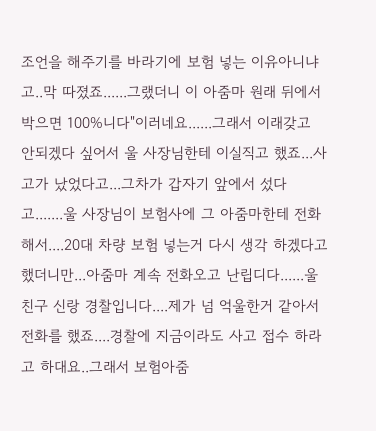조언을 해주기를 바라기에 보험 넣는 이유아니냐고..막 따졌죠......그랬더니 이 아줌마 원래 뒤에서 박으면 100%니다"이러네요......그래서 이래갖고 안되겠다 싶어서 울 사장님한테 이실직고 했죠...사고가 났었다고...그차가 갑자기 앞에서 섰다고.......울 사장님이 보험사에 그 아줌마한테 전화해서....20대 차량 보험 넣는거 다시 생각 하겠다고 했더니만...아줌마 계속 전화오고 난립디다......울친구 신랑 경찰입니다....제가 넘 억울한거 같아서 전화를 했죠....경찰에 지금이라도 사고 접수 하라고 하대요..그래서 보험아줌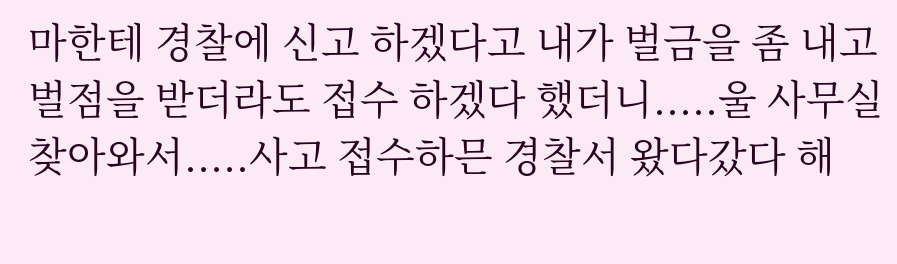마한테 경찰에 신고 하겠다고 내가 벌금을 좀 내고 벌점을 받더라도 접수 하겠다 했더니.....울 사무실 찾아와서.....사고 접수하믄 경찰서 왔다갔다 해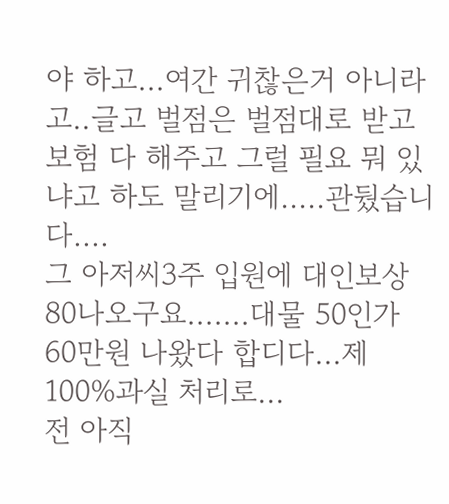야 하고...여간 귀찮은거 아니라고..글고 벌점은 벌점대로 받고 보험 다 해주고 그럴 필요 뭐 있냐고 하도 말리기에.....관뒀습니다....
그 아저씨3주 입원에 대인보상 80나오구요.......대물 50인가 60만원 나왔다 합디다...제 100%과실 처리로...
전 아직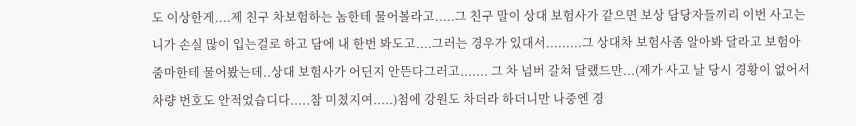도 이상한게....제 친구 차보험하는 놈한테 물어볼라고.....그 친구 말이 상대 보험사가 같으면 보상 담당자들끼리 이번 사고는 니가 손실 많이 입는걸로 하고 담에 내 한번 봐도고....그러는 경우가 있대서.........그 상대차 보험사좀 알아봐 달라고 보험아줌마한테 물어봤는데..상대 보험사가 어딘지 안뜬다그러고....... 그 차 넘버 갈쳐 달랬드만...(제가 사고 날 당시 경황이 없어서 차량 번호도 안적었습디다.....참 미쳤지여.....)첨에 강원도 차더라 하더니만 나중엔 경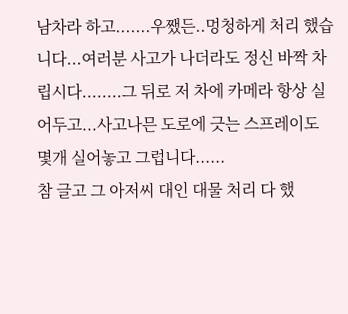남차라 하고.......우쨌든..멍청하게 처리 했습니다...여러분 사고가 나더라도 정신 바짝 차립시다........그 뒤로 저 차에 카메라 항상 실어두고...사고나믄 도로에 긋는 스프레이도 몇개 실어놓고 그럽니다......
참 글고 그 아저씨 대인 대물 처리 다 했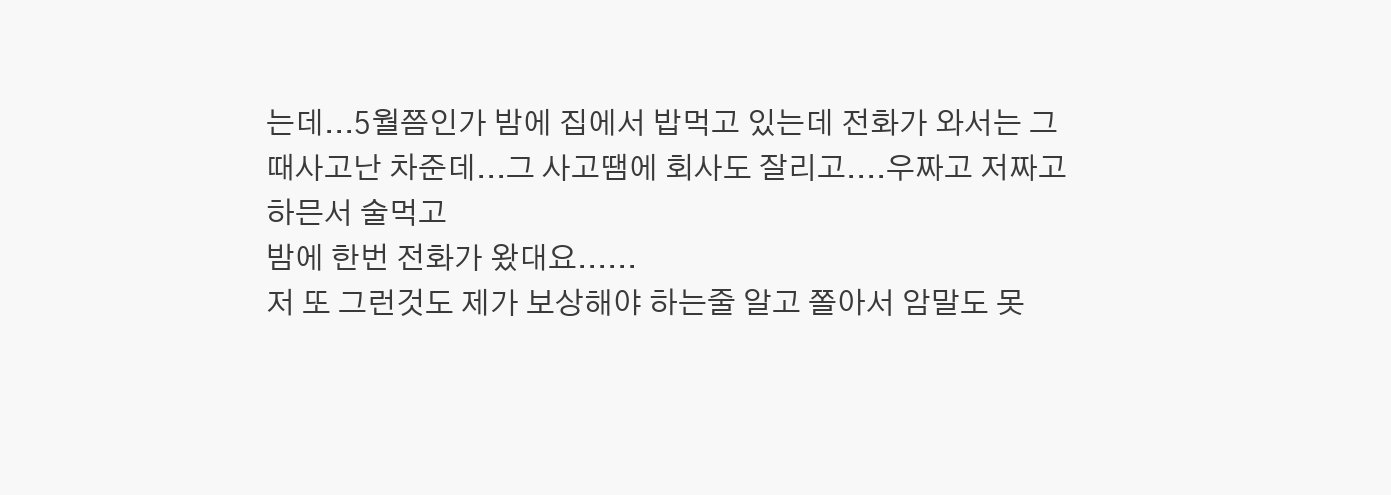는데...5월쯤인가 밤에 집에서 밥먹고 있는데 전화가 와서는 그 때사고난 차준데...그 사고땜에 회사도 잘리고....우짜고 저짜고 하믄서 술먹고
밤에 한번 전화가 왔대요......
저 또 그런것도 제가 보상해야 하는줄 알고 쫄아서 암말도 못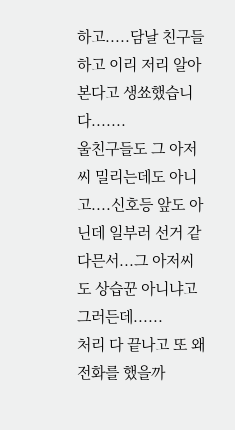하고.....담날 친구들하고 이리 저리 알아본다고 생쑈했습니다.......
울친구들도 그 아저씨 밀리는데도 아니고....신호등 앞도 아닌데 일부러 선거 같다믄서...그 아저씨도 상습꾼 아니냐고 그러든데......
처리 다 끝나고 또 왜 전화를 했을까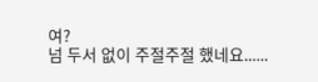여?
넘 두서 없이 주절주절 했네요......